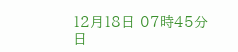12月18日 07時45分
日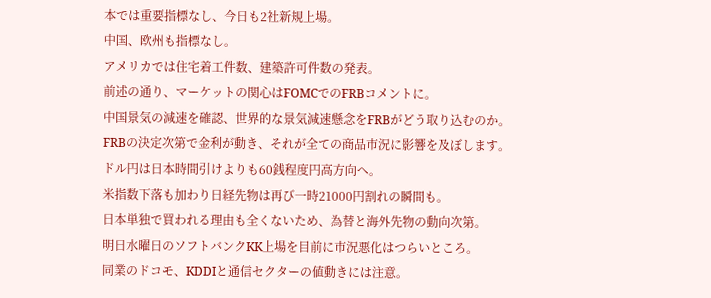本では重要指標なし、今日も2社新規上場。
中国、欧州も指標なし。
アメリカでは住宅着工件数、建築許可件数の発表。
前述の通り、マーケットの関心はFOMCでのFRBコメントに。
中国景気の減速を確認、世界的な景気減速懸念をFRBがどう取り込むのか。
FRBの決定次第で金利が動き、それが全ての商品市況に影響を及ぼします。
ドル円は日本時間引けよりも60銭程度円高方向へ。
米指数下落も加わり日経先物は再び一時21000円割れの瞬間も。
日本単独で買われる理由も全くないため、為替と海外先物の動向次第。
明日水曜日のソフトバンクKK上場を目前に市況悪化はつらいところ。
同業のドコモ、KDDIと通信セクターの値動きには注意。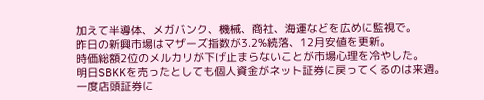加えて半導体、メガバンク、機械、商社、海運などを広めに監視で。
昨日の新興市場はマザーズ指数が3.2%続落、12月安値を更新。
時価総額2位のメルカリが下げ止まらないことが市場心理を冷やした。
明日SBKKを売ったとしても個人資金がネット証券に戻ってくるのは来週。
一度店頭証券に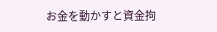お金を動かすと資金拘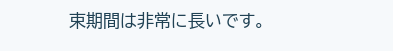束期間は非常に長いです。